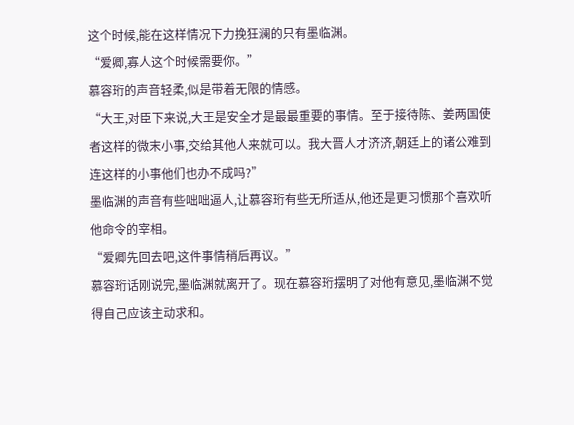这个时候,能在这样情况下力挽狂澜的只有墨临渊。
“爱卿,寡人这个时候需要你。”
慕容珩的声音轻柔,似是带着无限的情感。
“大王,对臣下来说,大王是安全才是最最重要的事情。至于接待陈、姜两国使者这样的微末小事,交给其他人来就可以。我大晋人才济济,朝廷上的诸公难到连这样的小事他们也办不成吗?”
墨临渊的声音有些咄咄逼人,让慕容珩有些无所适从,他还是更习惯那个喜欢听他命令的宰相。
“爱卿先回去吧,这件事情稍后再议。”
慕容珩话刚说完,墨临渊就离开了。现在慕容珩摆明了对他有意见,墨临渊不觉得自己应该主动求和。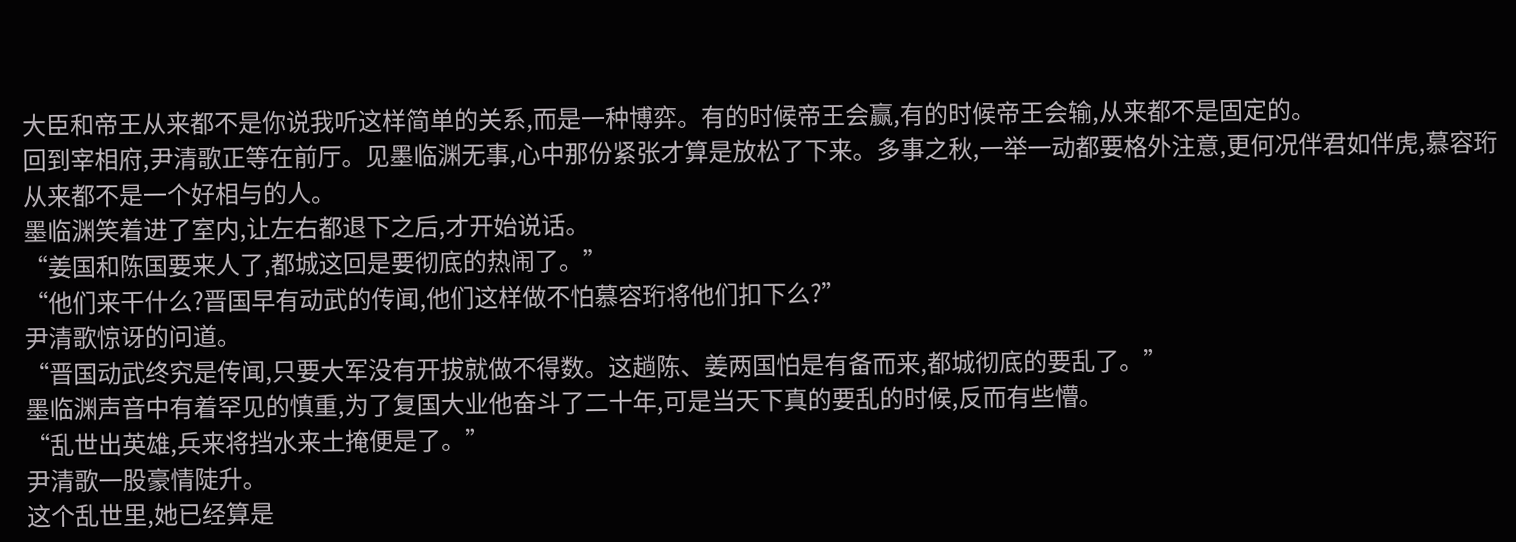大臣和帝王从来都不是你说我听这样简单的关系,而是一种博弈。有的时候帝王会赢,有的时候帝王会输,从来都不是固定的。
回到宰相府,尹清歌正等在前厅。见墨临渊无事,心中那份紧张才算是放松了下来。多事之秋,一举一动都要格外注意,更何况伴君如伴虎,慕容珩从来都不是一个好相与的人。
墨临渊笑着进了室内,让左右都退下之后,才开始说话。
“姜国和陈国要来人了,都城这回是要彻底的热闹了。”
“他们来干什么?晋国早有动武的传闻,他们这样做不怕慕容珩将他们扣下么?”
尹清歌惊讶的问道。
“晋国动武终究是传闻,只要大军没有开拔就做不得数。这趟陈、姜两国怕是有备而来,都城彻底的要乱了。”
墨临渊声音中有着罕见的慎重,为了复国大业他奋斗了二十年,可是当天下真的要乱的时候,反而有些懵。
“乱世出英雄,兵来将挡水来土掩便是了。”
尹清歌一股豪情陡升。
这个乱世里,她已经算是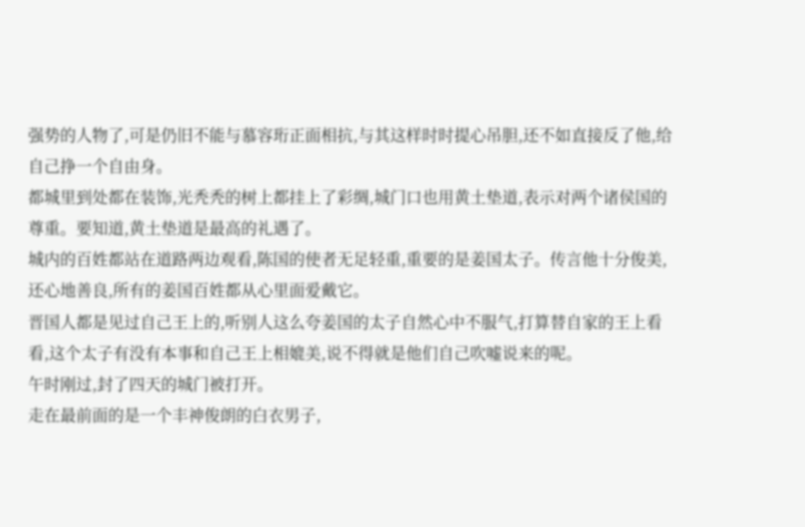强势的人物了,可是仍旧不能与慕容珩正面相抗,与其这样时时提心吊胆,还不如直接反了他,给自己挣一个自由身。
都城里到处都在装饰,光秃秃的树上都挂上了彩绸,城门口也用黄土垫道,表示对两个诸侯国的尊重。要知道,黄土垫道是最高的礼遇了。
城内的百姓都站在道路两边观看,陈国的使者无足轻重,重要的是姜国太子。传言他十分俊美,还心地善良,所有的姜国百姓都从心里面爱戴它。
晋国人都是见过自己王上的,听别人这么夸姜国的太子自然心中不服气,打算替自家的王上看看,这个太子有没有本事和自己王上相媲美,说不得就是他们自己吹嘘说来的呢。
午时刚过,封了四天的城门被打开。
走在最前面的是一个丰神俊朗的白衣男子,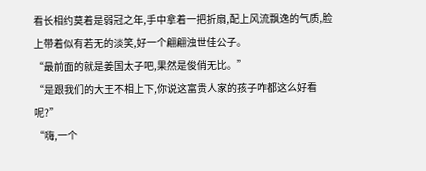看长相约莫着是弱冠之年,手中拿着一把折扇,配上风流飘逸的气质,脸上带着似有若无的淡笑,好一个翩翩浊世佳公子。
“最前面的就是姜国太子吧,果然是俊俏无比。”
“是跟我们的大王不相上下,你说这富贵人家的孩子咋都这么好看呢?”
“嗨,一个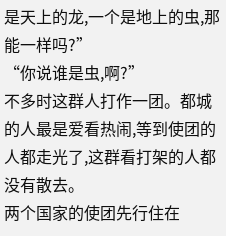是天上的龙,一个是地上的虫,那能一样吗?”
“你说谁是虫,啊?”
不多时这群人打作一团。都城的人最是爱看热闹,等到使团的人都走光了,这群看打架的人都没有散去。
两个国家的使团先行住在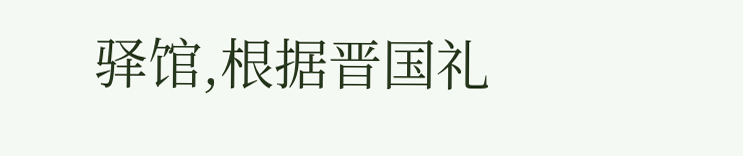驿馆,根据晋国礼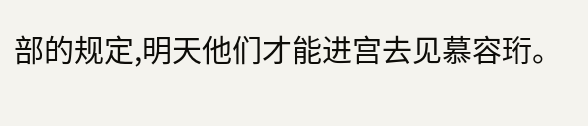部的规定,明天他们才能进宫去见慕容珩。